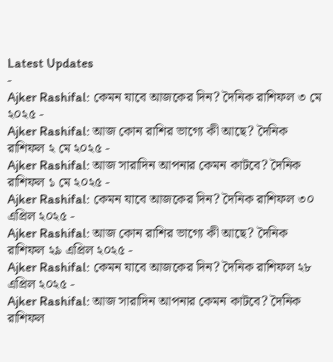Latest Updates
-
Ajker Rashifal: কেমন যাবে আজকের দিন? দৈনিক রাশিফল ৩ মে ২০২৫ -
Ajker Rashifal: আজ কোন রাশির ভাগ্যে কী আছে? দৈনিক রাশিফল ২ মে ২০২৫ -
Ajker Rashifal: আজ সারাদিন আপনার কেমন কাটবে? দৈনিক রাশিফল ১ মে ২০২৫ -
Ajker Rashifal: কেমন যাবে আজকের দিন? দৈনিক রাশিফল ৩০ এপ্রিল ২০২৫ -
Ajker Rashifal: আজ কোন রাশির ভাগ্যে কী আছে? দৈনিক রাশিফল ২৯ এপ্রিল ২০২৫ -
Ajker Rashifal: কেমন যাবে আজকের দিন? দৈনিক রাশিফল ২৮ এপ্রিল ২০২৫ -
Ajker Rashifal: আজ সারাদিন আপনার কেমন কাটবে? দৈনিক রাশিফল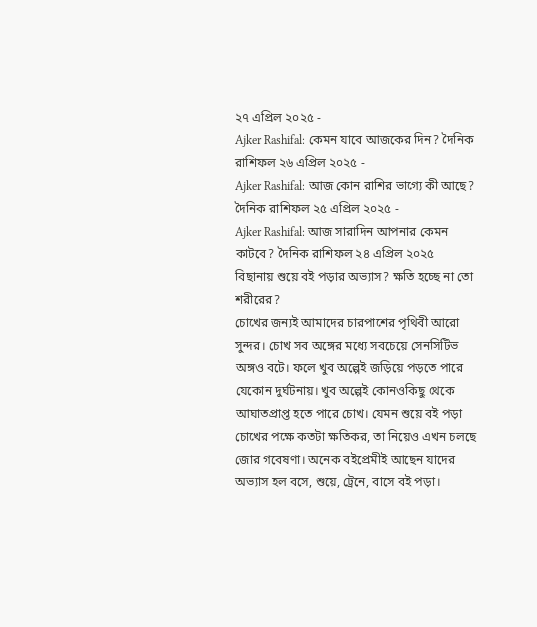২৭ এপ্রিল ২০২৫ -
Ajker Rashifal: কেমন যাবে আজকের দিন? দৈনিক রাশিফল ২৬ এপ্রিল ২০২৫ -
Ajker Rashifal: আজ কোন রাশির ভাগ্যে কী আছে? দৈনিক রাশিফল ২৫ এপ্রিল ২০২৫ -
Ajker Rashifal: আজ সারাদিন আপনার কেমন কাটবে? দৈনিক রাশিফল ২৪ এপ্রিল ২০২৫
বিছানায় শুয়ে বই পড়ার অভ্যাস? ক্ষতি হচ্ছে না তো শরীরের?
চোখের জন্যই আমাদের চারপাশের পৃথিবী আরো সুন্দর। চোখ সব অঙ্গের মধ্যে সবচেয়ে সেনসিটিভ অঙ্গও বটে। ফলে খুব অল্পেই জড়িয়ে পড়তে পারে যেকোন দুর্ঘটনায়। খুব অল্পেই কোনওকিছু থেকে আঘাতপ্রাপ্ত হতে পারে চোখ। যেমন শুয়ে বই পড়া চোখের পক্ষে কতটা ক্ষতিকর, তা নিয়েও এখন চলছে জোর গবেষণা। অনেক বইপ্রেমীই আছেন যাদের অভ্যাস হল বসে, শুয়ে, ট্রেনে, বাসে বই পড়া।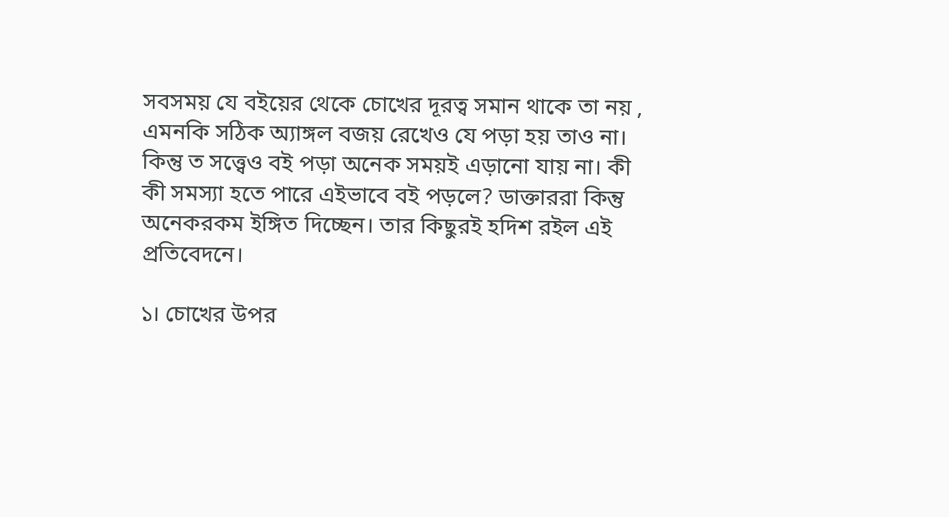সবসময় যে বইয়ের থেকে চোখের দূরত্ব সমান থাকে তা নয় , এমনকি সঠিক অ্যাঙ্গল বজয় রেখেও যে পড়া হয় তাও না। কিন্তু ত সত্ত্বেও বই পড়া অনেক সময়ই এড়ানো যায় না। কী কী সমস্যা হতে পারে এইভাবে বই পড়লে? ডাক্তাররা কিন্তু অনেকরকম ইঙ্গিত দিচ্ছেন। তার কিছুরই হদিশ রইল এই প্রতিবেদনে।

১। চোখের উপর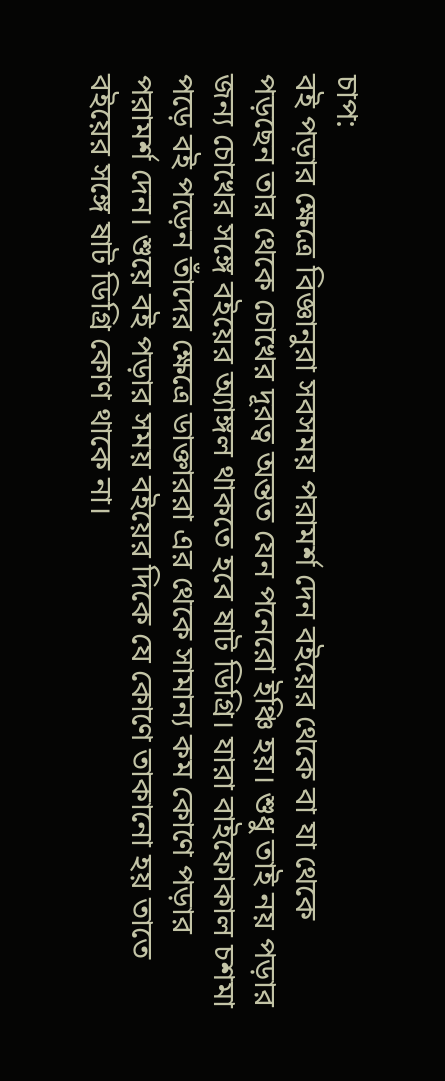চাপ:
বই পড়ার ক্ষেত্রে বিজ্ঞানুরা সবসময় পরামর্শ দেন বইয়ের থেকে বা যা থেকে পড়ছেন তার থেকে চোখের দূরত্ব অন্তত যেন পনেরো ইঞ্চি হয়। শুধু তাই নয় পড়ার জন্য চোখের সঙ্গে বইয়ের অ্যাঙ্গল থাকতে হবে ষাট ডিগ্ৰি। যারা বাইফোকাল চশমা পড়ে বই পড়েন তাঁদের ক্ষেত্রে ডাক্তাররা এর থেকে সামান্য কম কোণে পড়ার পরামর্শ দেন। শুয়ে বই পড়ার সময় বইয়ের দিকে যে কোণে তাকানো হয় তাতে বইয়ের সঙ্গে ষাট ডিগ্ৰি কোণ থাকে না।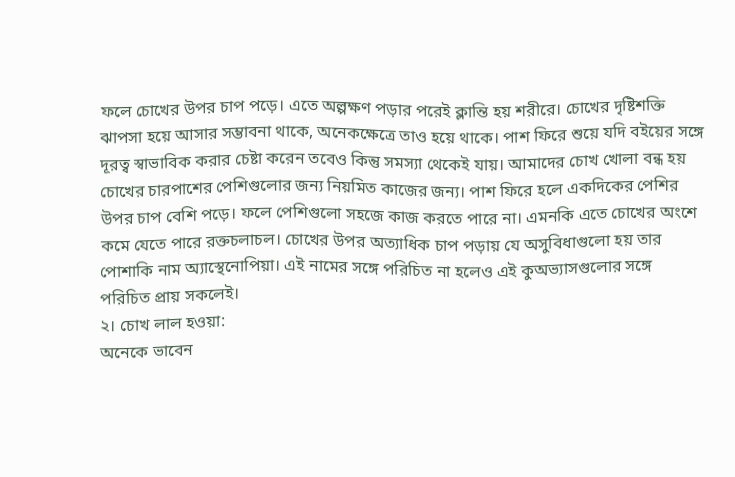ফলে চোখের উপর চাপ পড়ে। এতে অল্পক্ষণ পড়ার পরেই ক্লান্তি হয় শরীরে। চোখের দৃষ্টিশক্তি ঝাপসা হয়ে আসার সম্ভাবনা থাকে, অনেকক্ষেত্রে তাও হয়ে থাকে। পাশ ফিরে শুয়ে যদি বইয়ের সঙ্গে দূরত্ব স্বাভাবিক করার চেষ্টা করেন তবেও কিন্তু সমস্যা থেকেই যায়। আমাদের চোখ খোলা বন্ধ হয় চোখের চারপাশের পেশিগুলোর জন্য নিয়মিত কাজের জন্য। পাশ ফিরে হলে একদিকের পেশির উপর চাপ বেশি পড়ে। ফলে পেশিগুলো সহজে কাজ করতে পারে না। এমনকি এতে চোখের অংশে কমে যেতে পারে রক্তচলাচল। চোখের উপর অত্যাধিক চাপ পড়ায় যে অসুবিধাগুলো হয় তার পোশাকি নাম অ্যাস্থেনোপিয়া। এই নামের সঙ্গে পরিচিত না হলেও এই কুঅভ্যাসগুলোর সঙ্গে পরিচিত প্রায় সকলেই।
২। চোখ লাল হওয়া:
অনেকে ভাবেন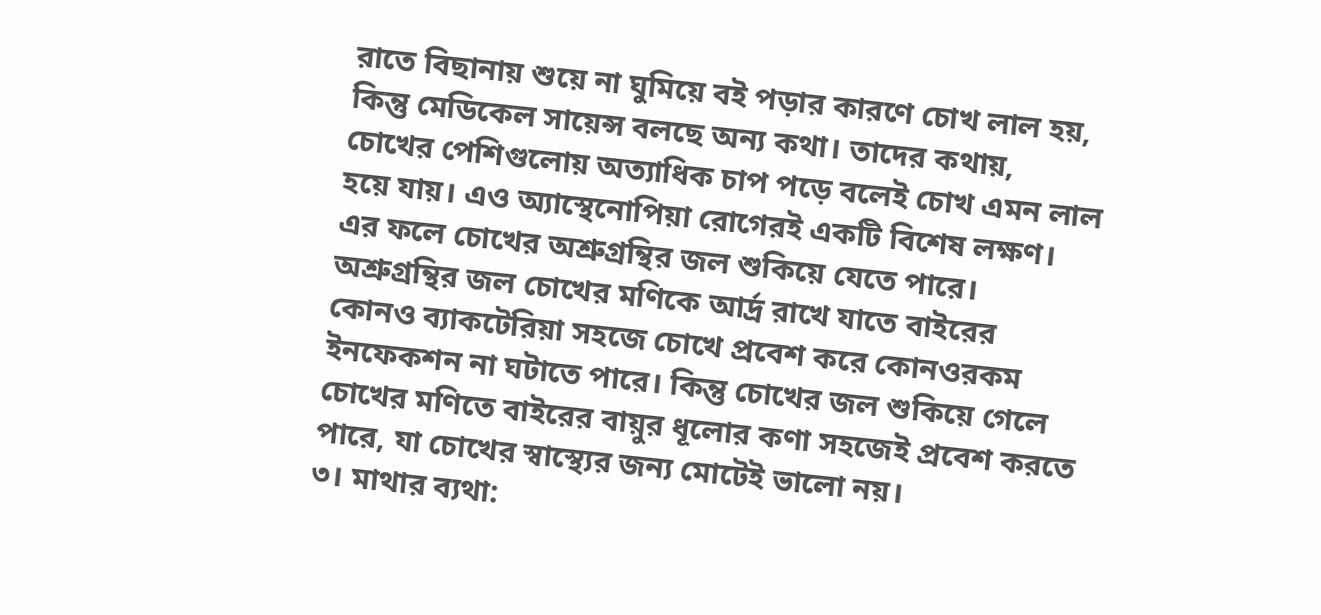রাতে বিছানায় শুয়ে না ঘুমিয়ে বই পড়ার কারণে চোখ লাল হয়, কিন্তু মেডিকেল সায়েন্স বলছে অন্য কথা। তাদের কথায়, চোখের পেশিগুলোয় অত্যাধিক চাপ পড়ে বলেই চোখ এমন লাল হয়ে যায়। এও অ্যাস্থেনোপিয়া রোগেরই একটি বিশেষ লক্ষণ। এর ফলে চোখের অশ্রুগ্ৰন্থির জল শুকিয়ে যেতে পারে। অশ্রুগ্ৰন্থির জল চোখের মণিকে আর্দ্র রাখে যাতে বাইরের কোনও ব্যাকটেরিয়া সহজে চোখে প্রবেশ করে কোনওরকম ইনফেকশন না ঘটাতে পারে। কিন্তু চোখের জল শুকিয়ে গেলে চোখের মণিতে বাইরের বায়ুর ধূলোর কণা সহজেই প্রবেশ করতে পারে, যা চোখের স্বাস্থ্যের জন্য মোটেই ভালো নয়।
৩। মাথার ব্যথা: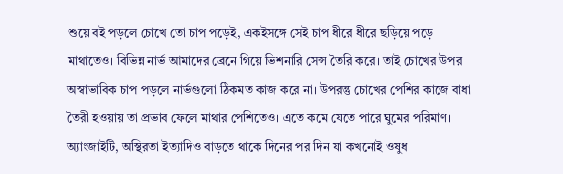শুয়ে বই পড়লে চোখে তো চাপ পড়েই, একইসঙ্গে সেই চাপ ধীরে ধীরে ছড়িয়ে পড়ে মাথাতেও। বিভিন্ন নার্ভ আমাদের ব্রেনে গিয়ে ভিশনারি সেন্স তৈরি করে। তাই চোখের উপর অস্বাভাবিক চাপ পড়লে নার্ভগুলো ঠিকমত কাজ করে না। উপরন্তু চোখের পেশির কাজে বাধা তৈরী হওয়ায় তা প্রভাব ফেলে মাথার পেশিতেও। এতে কমে যেতে পারে ঘুমের পরিমাণ। অ্যাংজাইটি, অস্থিরতা ইত্যাদিও বাড়তে থাকে দিনের পর দিন যা কখনোই ওষুধ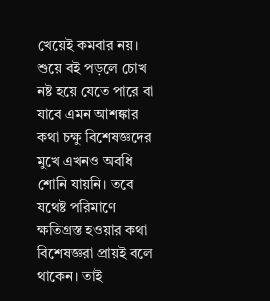খেয়েই কমবার নয়।
শুয়ে বই পড়লে চোখ নষ্ট হয়ে যেতে পারে বা যাবে এমন আশঙ্কার কথা চক্ষু বিশেষজ্ঞদের মুখে এখনও অবধি শোনি যায়নি। তবে যথেষ্ট পরিমাণে ক্ষতিগ্ৰস্ত হওয়ার কথা বিশেষজ্ঞরা প্রায়ই বলে থাকেন। তাই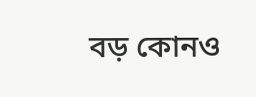বড় কোনও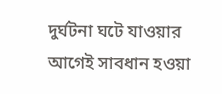দুর্ঘটনা ঘটে যাওয়ার আগেই সাবধান হওয়া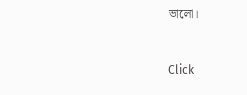ভালো।



Click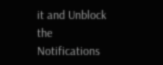it and Unblock the Notifications